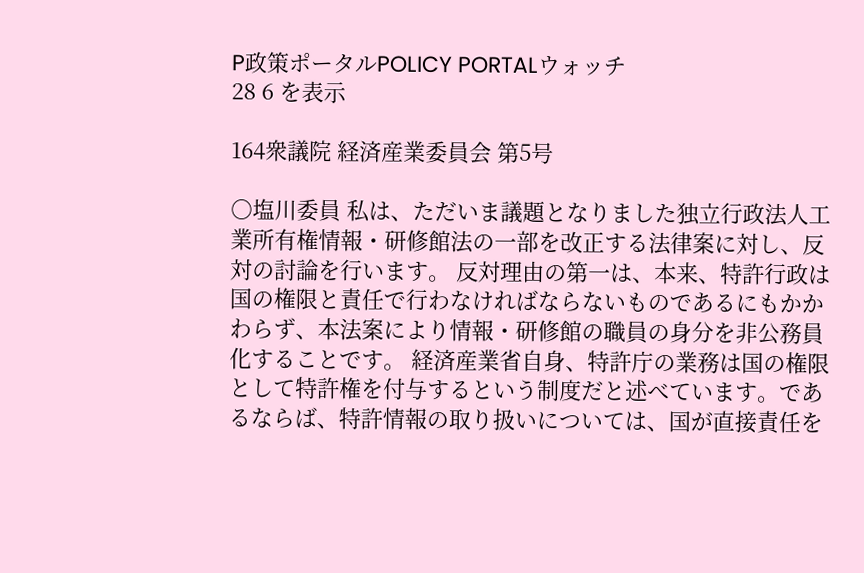P政策ポータルPOLICY PORTALウォッチ
28 6 を表示

164衆議院 経済産業委員会 第5号

○塩川委員 私は、ただいま議題となりました独立行政法人工業所有権情報・研修館法の一部を改正する法律案に対し、反対の討論を行います。 反対理由の第一は、本来、特許行政は国の権限と責任で行わなければならないものであるにもかかわらず、本法案により情報・研修館の職員の身分を非公務員化することです。 経済産業省自身、特許庁の業務は国の権限として特許権を付与するという制度だと述べています。であるならば、特許情報の取り扱いについては、国が直接責任を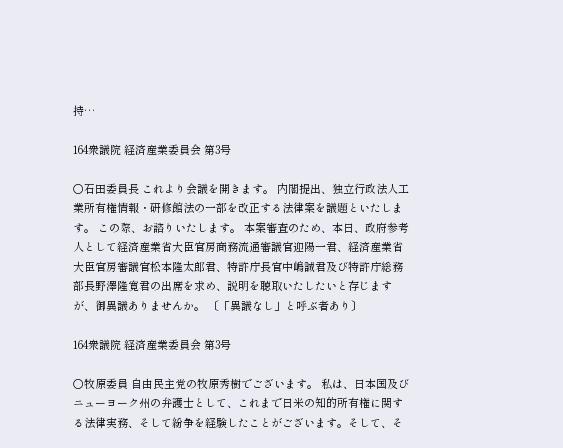持…

164衆議院 経済産業委員会 第3号

○石田委員長 これより会議を開きます。 内閣提出、独立行政法人工業所有権情報・研修館法の一部を改正する法律案を議題といたします。 この際、お諮りいたします。 本案審査のため、本日、政府参考人として経済産業省大臣官房商務流通審議官迎陽一君、経済産業省大臣官房審議官松本隆太郎君、特許庁長官中嶋誠君及び特許庁総務部長野澤隆寛君の出席を求め、説明を聴取いたしたいと存じますが、御異議ありませんか。 〔「異議なし」と呼ぶ者あり〕

164衆議院 経済産業委員会 第3号

○牧原委員 自由民主党の牧原秀樹でございます。 私は、日本国及びニューヨーク州の弁護士として、これまで日米の知的所有権に関する法律実務、そして紛争を経験したことがございます。そして、そ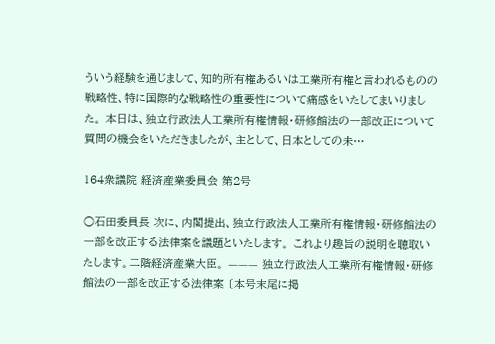ういう経験を通じまして、知的所有権あるいは工業所有権と言われるものの戦略性、特に国際的な戦略性の重要性について痛感をいたしてまいりました。 本日は、独立行政法人工業所有権情報・研修館法の一部改正について質問の機会をいただきましたが、主として、日本としての未…

164衆議院 経済産業委員会 第2号

○石田委員長 次に、内閣提出、独立行政法人工業所有権情報・研修館法の一部を改正する法律案を議題といたします。 これより趣旨の説明を聴取いたします。二階経済産業大臣。 ——— 独立行政法人工業所有権情報・研修館法の一部を改正する法律案 〔本号末尾に掲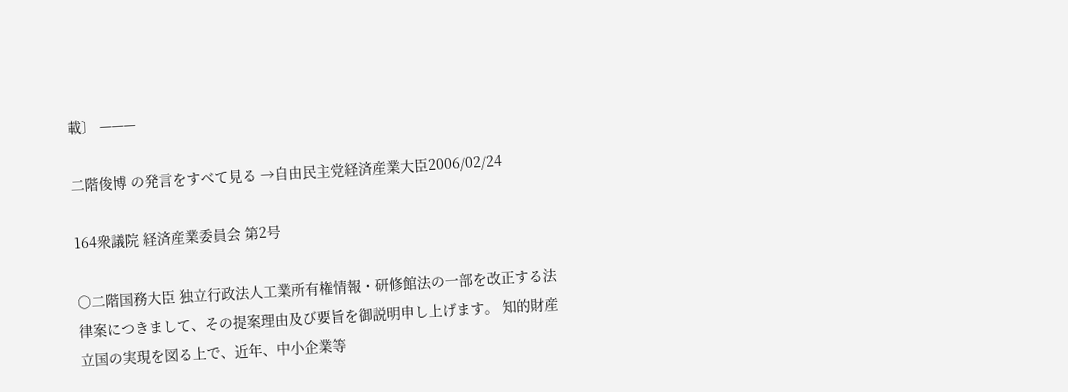載〕 ———

二階俊博 の発言をすべて見る →自由民主党経済産業大臣2006/02/24

164衆議院 経済産業委員会 第2号

○二階国務大臣 独立行政法人工業所有権情報・研修館法の一部を改正する法律案につきまして、その提案理由及び要旨を御説明申し上げます。 知的財産立国の実現を図る上で、近年、中小企業等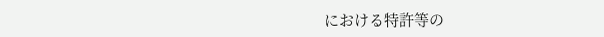における特許等の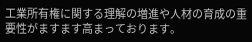工業所有権に関する理解の増進や人材の育成の重要性がますます高まっております。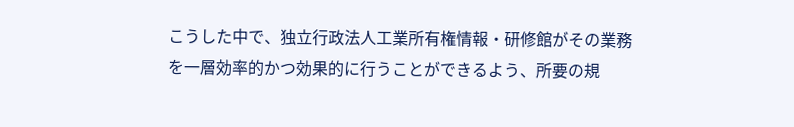こうした中で、独立行政法人工業所有権情報・研修館がその業務を一層効率的かつ効果的に行うことができるよう、所要の規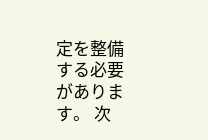定を整備する必要があります。 次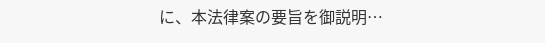に、本法律案の要旨を御説明…